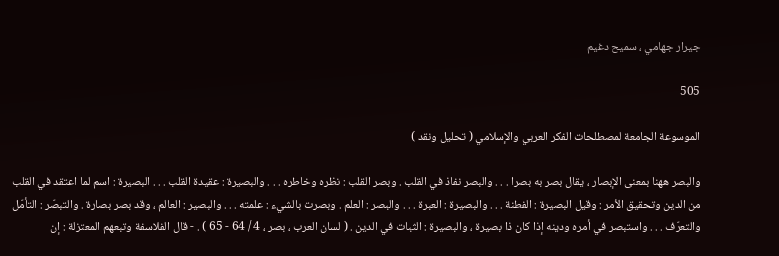جيرار جهامي ، سميح دغيم

505

الموسوعة الجامعة لمصطلحات الفكر العربي والإسلامي ( تحليل ونقد )

والبصر ههنا بمعنى الإبصار ، يقال بصر به بصرا . . . والبصر نفاذ في القلب . وبصر القلب : نظره وخاطره . . . والبصيرة : عقيدة القلب . . . البصيرة : اسم لما اعتقد في القلب من الدين وتحقيق الأمر : وقيل البصيرة : الفطنة . . . والبصيرة : العبرة . . . والبصر : العلم . وبصرت بالشيء : علمته . . . والبصير : العالم ، وقد بصر بصارة . والتبصّر : التأمّل والتعرّف . . . واستبصر في أمره ودينه إذا كان ذا بصيرة ، والبصيرة : الثبات في الدين . ( لسان العرب ، بصر ، 4 / 64 - 65 ) . - قال الفلاسفة وتبعهم المعتزلة : إن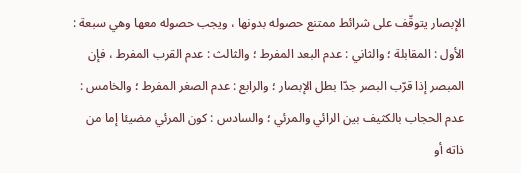الإبصار يتوقّف على شرائط ممتنع حصوله بدونها ، ويجب حصوله معها وهي سبعة : الأول : المقابلة ؛ والثاني : عدم البعد المفرط ؛ والثالث : عدم القرب المفرط ، فإن المبصر إذا قرّب البصر جدّا بطل الإبصار ؛ والرابع : عدم الصغر المفرط ؛ والخامس : عدم الحجاب بالكثيف بين الرائي والمرئي ؛ والسادس : كون المرئي مضيئا إما من ذاته أو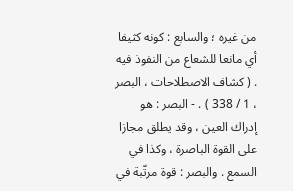من غيره ؛ والسابع : كونه كثيفا أي مانعا للشعاع من النفوذ فيه . ( كشاف الاصطلاحات ، البصر ، 1 / 338 ) . - البصر : هو إدراك العين ، وقد يطلق مجازا على القوة الباصرة ، وكذا في السمع . والبصر : قوة مرتّبة في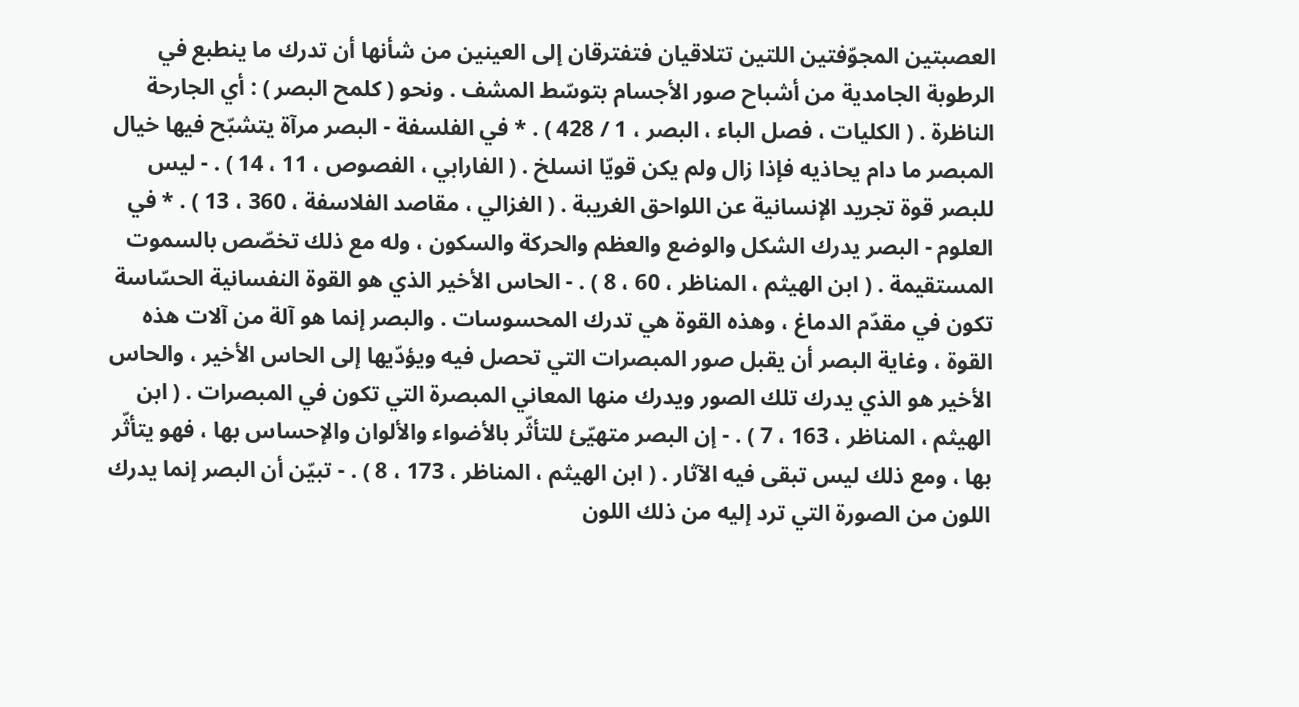العصبتين المجوّفتين اللتين تتلاقيان فتفترقان إلى العينين من شأنها أن تدرك ما ينطبع في الرطوبة الجامدية من أشباح صور الأجسام بتوسّط المشف . ونحو ( كلمح البصر ) : أي الجارحة الناظرة . ( الكليات ، فصل الباء ، البصر ، 1 / 428 ) . * في الفلسفة - البصر مرآة يتشبّح فيها خيال المبصر ما دام يحاذيه فإذا زال ولم يكن قويّا انسلخ . ( الفارابي ، الفصوص ، 11 ، 14 ) . - ليس للبصر قوة تجريد الإنسانية عن اللواحق الغريبة . ( الغزالي ، مقاصد الفلاسفة ، 360 ، 13 ) . * في العلوم - البصر يدرك الشكل والوضع والعظم والحركة والسكون ، وله مع ذلك تخصّص بالسموت المستقيمة . ( ابن الهيثم ، المناظر ، 60 ، 8 ) . - الحاس الأخير الذي هو القوة النفسانية الحسّاسة تكون في مقدّم الدماغ ، وهذه القوة هي تدرك المحسوسات . والبصر إنما هو آلة من آلات هذه القوة ، وغاية البصر أن يقبل صور المبصرات التي تحصل فيه ويؤدّيها إلى الحاس الأخير ، والحاس الأخير هو الذي يدرك تلك الصور ويدرك منها المعاني المبصرة التي تكون في المبصرات . ( ابن الهيثم ، المناظر ، 163 ، 7 ) . - إن البصر متهيّئ للتأثّر بالأضواء والألوان والإحساس بها ، فهو يتأثّر بها ، ومع ذلك ليس تبقى فيه الآثار . ( ابن الهيثم ، المناظر ، 173 ، 8 ) . - تبيّن أن البصر إنما يدرك اللون من الصورة التي ترد إليه من ذلك اللون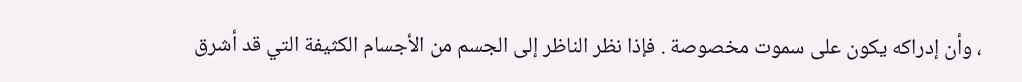، وأن إدراكه يكون على سموت مخصوصة . فإذا نظر الناظر إلى الجسم من الأجسام الكثيفة التي قد أشرق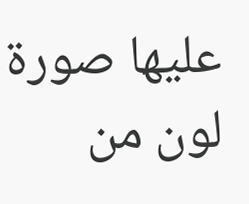عليها صورة لون من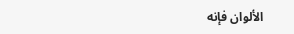الألوان فإنه